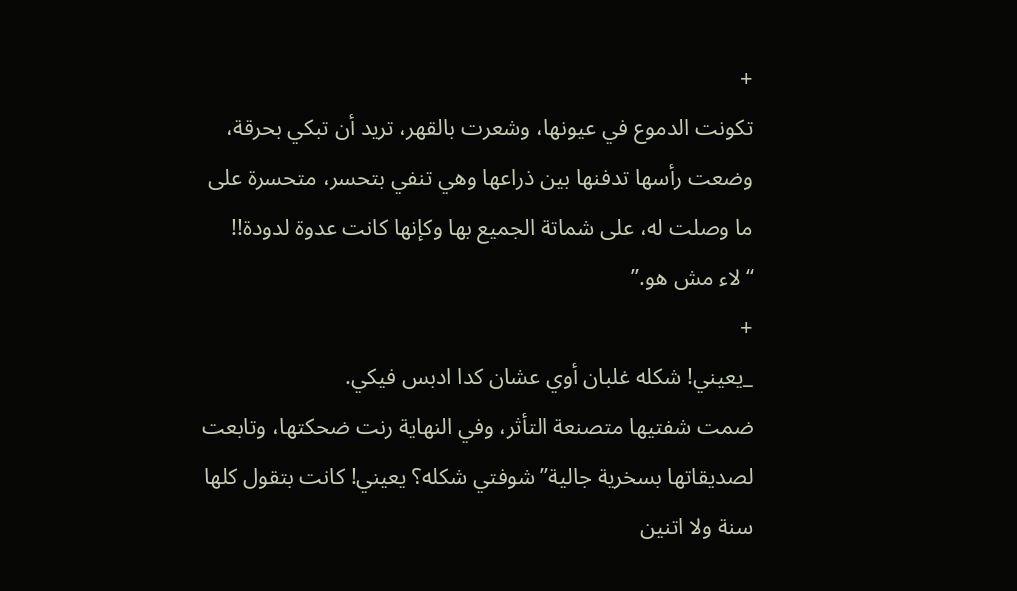+
تكونت الدموع في عيونها، وشعرت بالقهر، تريد أن تبكي بحرقة، وضعت رأسها تدفنها بين ذراعها وهي تنفي بتحسر، متحسرة على ما وصلت له، على شماتة الجميع بها وكإنها كانت عدوة لدودة!!
“لاء مش هو.”
+
_يعيني! شكله غلبان أوي عشان كدا ادبس فيكي.
ضمت شفتيها متصنعة التأثر، وفي النهاية رنت ضحكتها، وتابعت لصديقاتها بسخرية جالية”شوفتي شكله؟ يعيني! كانت بتقول كلها سنة ولا اتنين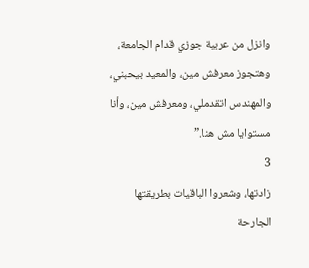وانزل من عربية جوزي قدام الجامعة، وهتجوز معرفش مين، والمعيد بيحبني، والمهندس اتقدملي، ومعرفش مين، وأنا مستوايا مش هنا.”
3
زادتها، وشعروا الباقيات بطريقتها الجارحة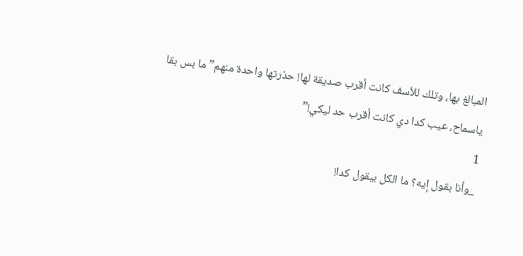المبالغ بها، وتلك للأسف كانت أقرب صديقة لها! حذرتها واحدة منهم”ما بس بقا ياسماح، عيب كدا دي كانت أقرب حد ليكي!”
1
_وأنا بقول إيه؟ ما الكل بيقول كدا!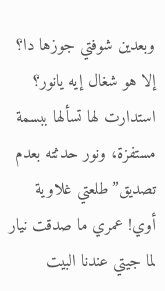وبعدين شوفتي جوزها دا؟ إلا هو شغال إيه يانور؟
استدارت لها تسألها ببسمة مستفزة، ونور حدثته بعدم تصديق”طلعتي غلاوية أوي! عمري ما صدقت نيار لما جيتي عندنا البيت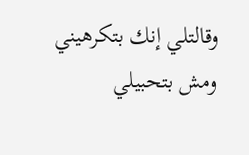وقالتلي إنك بتكرهيني ومش بتحبيلي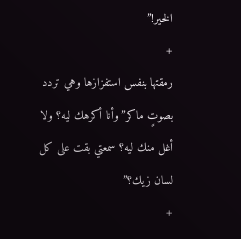الخير!”
+
رمقتها بنفس استفزازها وهي تردد بصوتٍ ماكر”وأنا أكرهك ليه؟ ولا أغل منك ليه؟ سمعتي بقت على كل لسان زيك؟”
+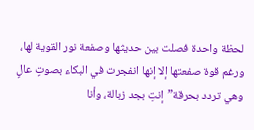لحظة واحدة فصلت بين حديثها وصفعة نور القوية لها، ورغم قوة صفعتها إلا إنها انفجرت في البكاء بصوتٍ عالٍ وهي تردد بحرقة”إنتِ بجد زبالة، وأنا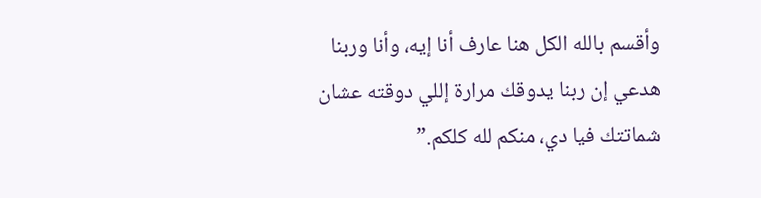وأقسم بالله الكل هنا عارف أنا إيه، وأنا وربنا هدعي إن ربنا يدوقك مرارة إللي دوقته عشان شماتتك فيا دي، منكم لله كلكم.”